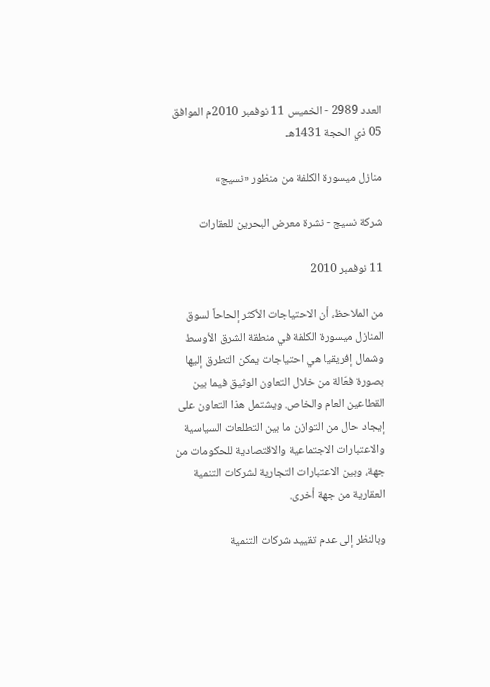العدد 2989 - الخميس 11 نوفمبر 2010م الموافق 05 ذي الحجة 1431هـ

منازل ميسورة الكلفة من منظور «نسيج»

شركة نسيج - نشرة معرض البحرين للعقارات

11 نوفمبر 2010

من الملاحظ، أن الاحتياجات الأكثر إلحاحاً لسوق المنازل ميسورة الكلفة في منطقة الشرق الأوسط وشمال إفريقيا هي احتياجات يمكن التطرق إليها بصورة فعّالة من خلال التعاون الوثيق فيما بين القطاعين العام والخاص. ويشتمل هذا التعاون على إيجاد حال من التوازن ما بين التطلعات السياسية والاعتبارات الاجتماعية والاقتصادية للحكومات من جهة، وبين الاعتبارات التجارية لشركات التنمية العقارية من جهة أخرى.

وبالنظر إلى عدم تقييد شركات التنمية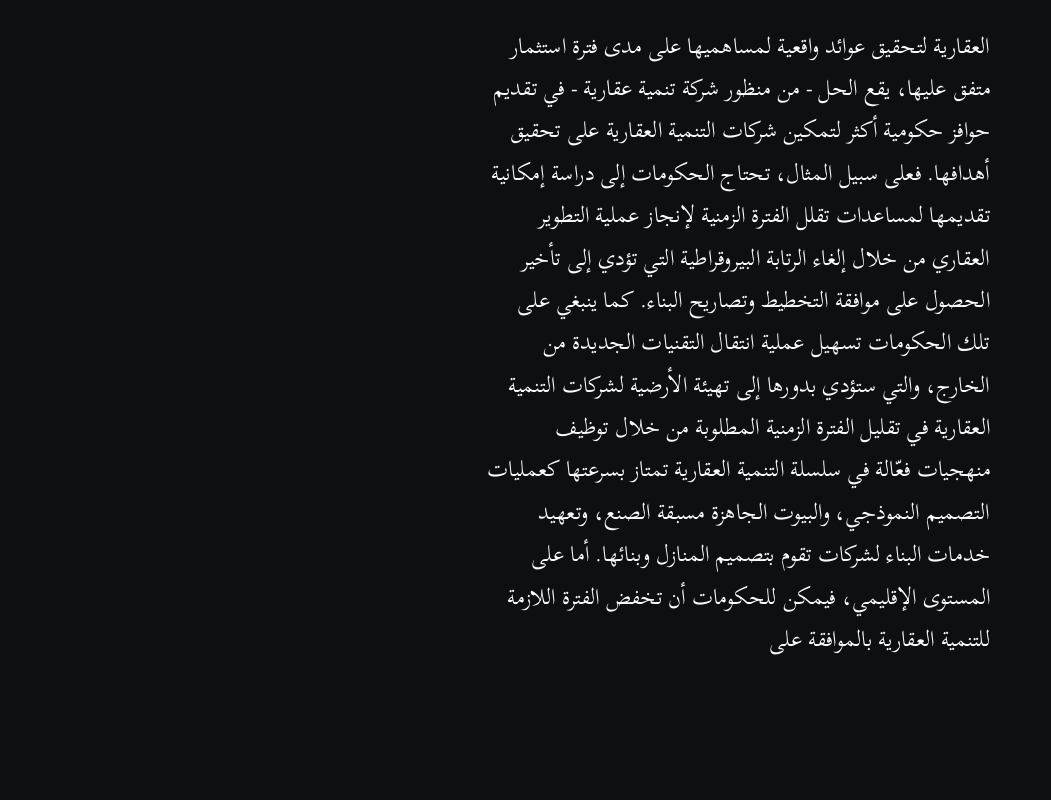العقارية لتحقيق عوائد واقعية لمساهميها على مدى فترة استثمار متفق عليها، يقع الحل - من منظور شركة تنمية عقارية - في تقديم حوافز حكومية أكثر لتمكين شركات التنمية العقارية على تحقيق أهدافها. فعلى سبيل المثال، تحتاج الحكومات إلى دراسة إمكانية تقديمها لمساعدات تقلل الفترة الزمنية لإنجاز عملية التطوير العقاري من خلال إلغاء الرتابة البيروقراطية التي تؤدي إلى تأخير الحصول على موافقة التخطيط وتصاريح البناء. كما ينبغي على تلك الحكومات تسهيل عملية انتقال التقنيات الجديدة من الخارج، والتي ستؤدي بدورها إلى تهيئة الأرضية لشركات التنمية العقارية في تقليل الفترة الزمنية المطلوبة من خلال توظيف منهجيات فعّالة في سلسلة التنمية العقارية تمتاز بسرعتها كعمليات التصميم النموذجي، والبيوت الجاهزة مسبقة الصنع، وتعهيد خدمات البناء لشركات تقوم بتصميم المنازل وبنائها. أما على المستوى الإقليمي، فيمكن للحكومات أن تخفض الفترة اللازمة للتنمية العقارية بالموافقة على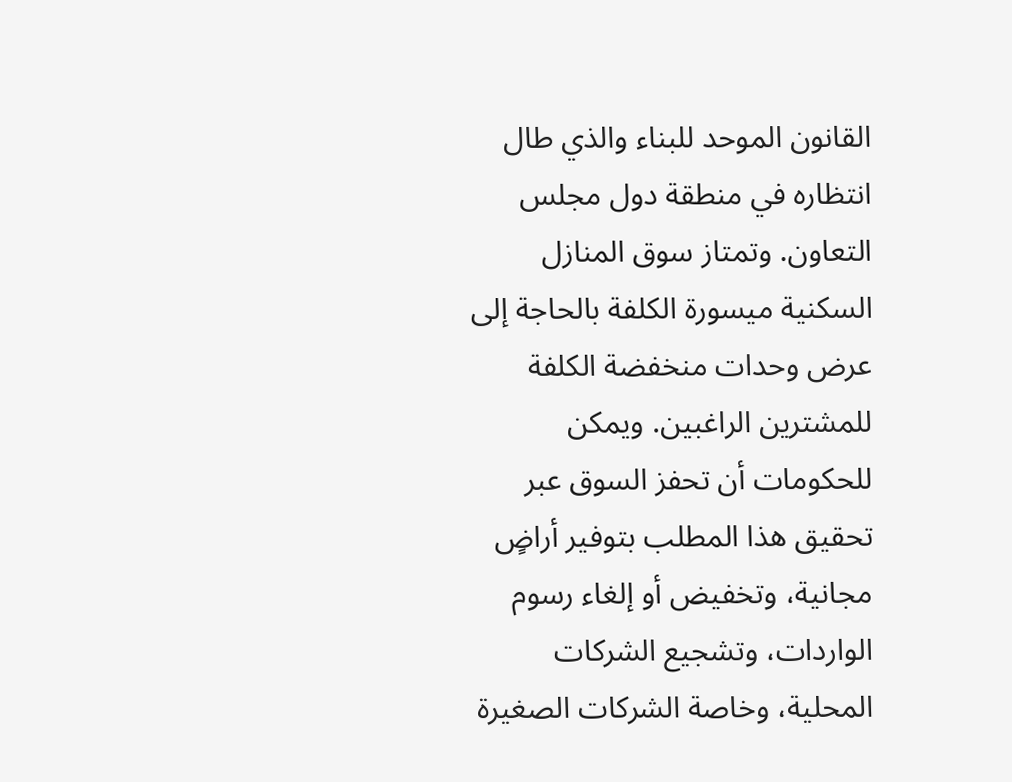القانون الموحد للبناء والذي طال انتظاره في منطقة دول مجلس التعاون. وتمتاز سوق المنازل السكنية ميسورة الكلفة بالحاجة إلى عرض وحدات منخفضة الكلفة للمشترين الراغبين. ويمكن للحكومات أن تحفز السوق عبر تحقيق هذا المطلب بتوفير أراضٍ مجانية، وتخفيض أو إلغاء رسوم الواردات، وتشجيع الشركات المحلية، وخاصة الشركات الصغيرة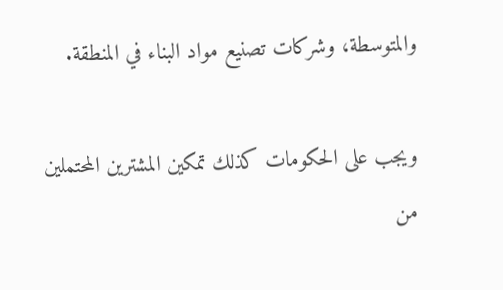والمتوسطة، وشركات تصنيع مواد البناء في المنطقة.

ويجب على الحكومات كذلك تمكين المشترين المحتملين من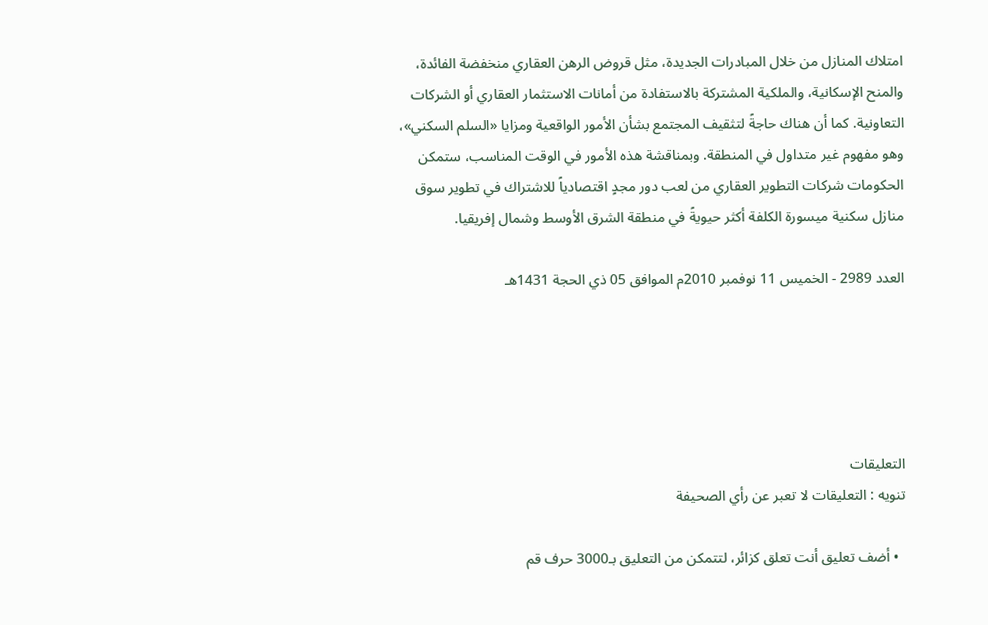امتلاك المنازل من خلال المبادرات الجديدة، مثل قروض الرهن العقاري منخفضة الفائدة، والمنح الإسكانية، والملكية المشتركة بالاستفادة من أمانات الاستثمار العقاري أو الشركات التعاونية. كما أن هناك حاجةً لتثقيف المجتمع بشأن الأمور الواقعية ومزايا «السلم السكني»، وهو مفهوم غير متداول في المنطقة. وبمناقشة هذه الأمور في الوقت المناسب، ستمكن الحكومات شركات التطوير العقاري من لعب دور مجدٍ اقتصادياً للاشتراك في تطوير سوق منازل سكنية ميسورة الكلفة أكثر حيويةً في منطقة الشرق الأوسط وشمال إفريقيا.

العدد 2989 - الخميس 11 نوفمبر 2010م الموافق 05 ذي الحجة 1431هـ





التعليقات
تنويه : التعليقات لا تعبر عن رأي الصحيفة

  • أضف تعليق أنت تعلق كزائر، لتتمكن من التعليق بـ3000 حرف قم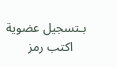بـتسجيل عضوية
    اكتب رمز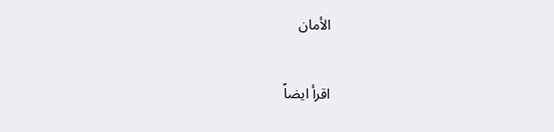الأمان

اقرأ ايضاً